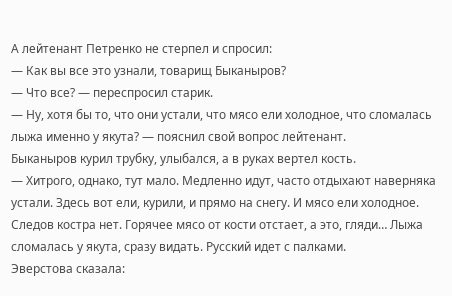А лейтенант Петренко не стерпел и спросил:
— Как вы все это узнали, товарищ Быканыров?
— Что все? — переспросил старик.
— Ну, хотя бы то, что они устали, что мясо ели холодное, что сломалась лыжа именно у якута? — пояснил свой вопрос лейтенант.
Быканыров курил трубку, улыбался, а в руках вертел кость.
— Хитрого, однако, тут мало. Медленно идут, часто отдыхают наверняка устали. Здесь вот ели, курили, и прямо на снегу. И мясо ели холодное. Следов костра нет. Горячее мясо от кости отстает, а это, гляди… Лыжа сломалась у якута, сразу видать. Русский идет с палками.
Эверстова сказала: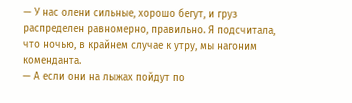— У нас олени сильные, хорошо бегут, и груз распределен равномерно, правильно. Я подсчитала, что ночью, в крайнем случае к утру, мы нагоним коменданта.
— А если они на лыжах пойдут по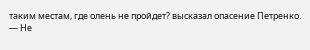таким местам, где олень не пройдет? высказал опасение Петренко.
— Не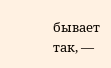бывает так, —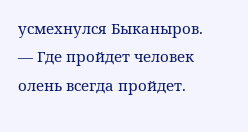усмехнулся Быканыров. — Где пройдет человек олень всегда пройдет.